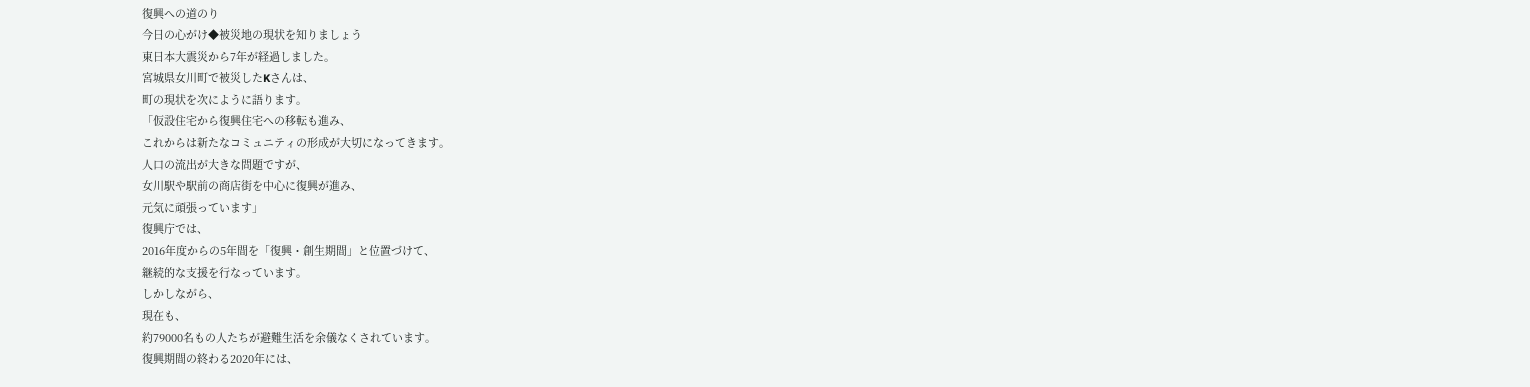復興への道のり
今日の心がけ◆被災地の現状を知りましょう
東日本大震災から7年が経過しました。
宮城県女川町で被災したKさんは、
町の現状を次にように語ります。
「仮設住宅から復興住宅への移転も進み、
これからは新たなコミュニティの形成が大切になってきます。
人口の流出が大きな問題ですが、
女川駅や駅前の商店街を中心に復興が進み、
元気に頑張っています」
復興庁では、
2016年度からの5年間を「復興・創生期間」と位置づけて、
継続的な支援を行なっています。
しかしながら、
現在も、
約79000名もの人たちが避難生活を余儀なくされています。
復興期間の終わる2020年には、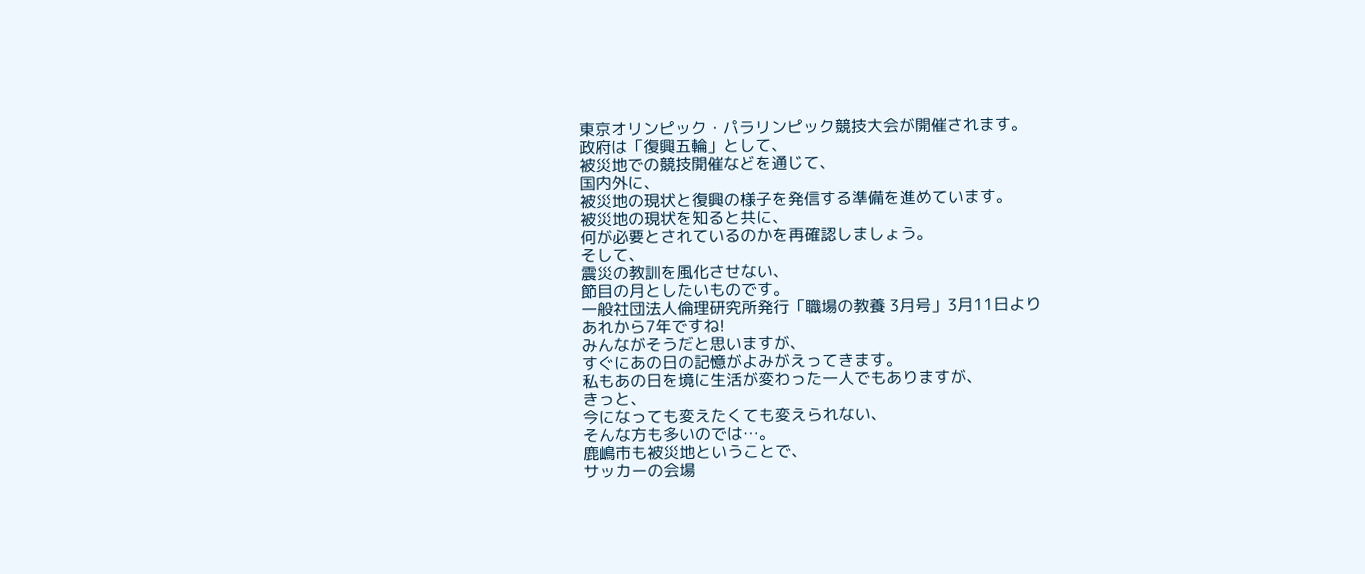東京オリンピック・パラリンピック競技大会が開催されます。
政府は「復興五輪」として、
被災地での競技開催などを通じて、
国内外に、
被災地の現状と復興の様子を発信する準備を進めています。
被災地の現状を知ると共に、
何が必要とされているのかを再確認しましょう。
そして、
震災の教訓を風化させない、
節目の月としたいものです。
一般社団法人倫理研究所発行「職場の教養 3月号」3月11日より
あれから7年ですね!
みんながそうだと思いますが、
すぐにあの日の記憶がよみがえってきます。
私もあの日を境に生活が変わった一人でもありますが、
きっと、
今になっても変えたくても変えられない、
そんな方も多いのでは…。
鹿嶋市も被災地ということで、
サッカーの会場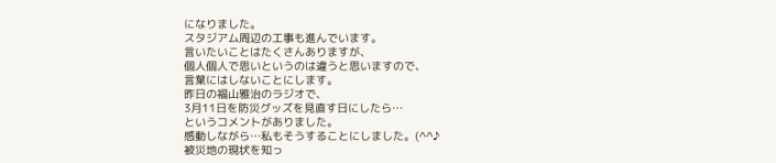になりました。
スタジアム周辺の工事も進んでいます。
言いたいことはたくさんありますが、
個人個人で思いというのは違うと思いますので、
言葉にはしないことにします。
昨日の福山雅治のラジオで、
3月11日を防災グッズを見直す日にしたら…
というコメントがありました。
感動しながら…私もそうすることにしました。(^^♪
被災地の現状を知っ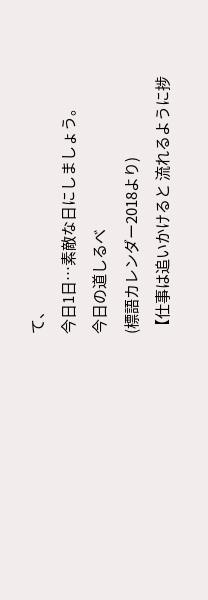て、
今日1日…素敵な日にしましょう。
今日の道しるべ
(標語カレンダー2018より)
【仕事は追いかけると 流れるように捗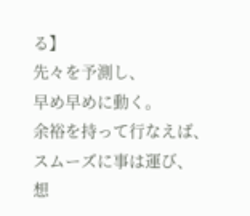る】
先々を予測し、
早め早めに動く。
余裕を持って行なえば、
スムーズに事は運び、
想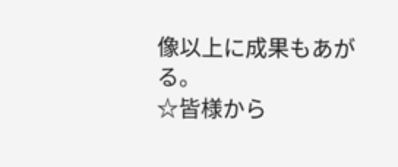像以上に成果もあがる。
☆皆様から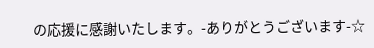の応援に感謝いたします。-ありがとうございます-☆